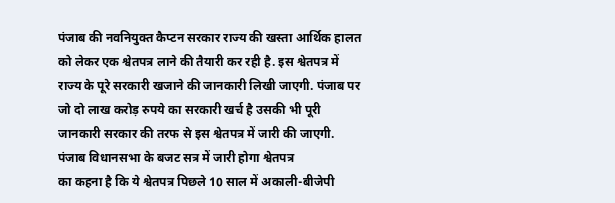पंजाब की नवनियुक्त कैप्टन सरकार राज्य की खस्ता आर्थिक हालत को लेकर एक श्वेतपत्र लाने की तैयारी कर रही है. इस श्वेतपत्र में राज्य के पूरे सरकारी खजाने की जानकारी लिखी जाएगी. पंजाब पर जो दो लाख करोड़ रुपये का सरकारी खर्च है उसकी भी पूरी जानकारी सरकार की तरफ से इस श्वेतपत्र में जारी की जाएगी.
पंजाब विधानसभा के बजट सत्र में जारी होगा श्वेतपत्र
का कहना है कि ये श्वेतपत्र पिछले 10 साल में अकाली-बीजेपी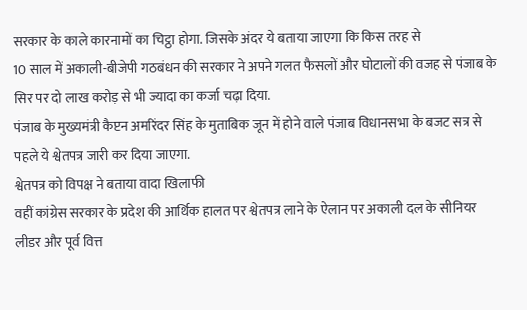सरकार के काले कारनामों का चिट्ठा होगा. जिसके अंदर ये बताया जाएगा कि किस तरह से
10 साल में अकाली-बीजेपी गठबंधन की सरकार ने अपने गलत फैसलों और घोटालों की वजह से पंजाब के सिर पर दो लाख करोड़ से भी ज्यादा का कर्जा चढ़ा दिया.
पंजाब के मुख्यमंत्री कैप्टन अमरिंदर सिंह के मुताबिक जून में होने वाले पंजाब विधानसभा के बजट सत्र से पहले ये श्वेतपत्र जारी कर दिया जाएगा.
श्वेतपत्र को विपक्ष ने बताया वादा खिलाफी
वहीं कांग्रेस सरकार के प्रदेश की आर्थिक हालत पर श्वेतपत्र लाने के ऐलान पर अकाली दल के सीनियर लीडर और पूर्व वित्त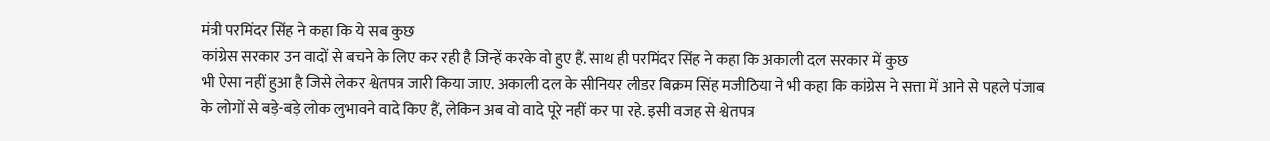मंत्री परमिंदर सिंह ने कहा कि ये सब कुछ
कांग्रेस सरकार उन वादों से बचने के लिए कर रही है जिन्हें करके वो हुए हैं. साथ ही परमिंदर सिंह ने कहा कि अकाली दल सरकार में कुछ
भी ऐसा नहीं हुआ है जिसे लेकर श्वेतपत्र जारी किया जाए. अकाली दल के सीनियर लीडर बिक्रम सिंह मजीठिया ने भी कहा कि कांग्रेस ने सत्ता में आने से पहले पंजाब
के लोगों से बड़े-बड़े लोक लुभावने वादे किए हैं, लेकिन अब वो वादे पूरे नहीं कर पा रहे. इसी वजह से श्वेतपत्र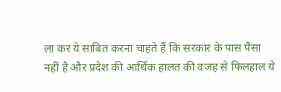ला कर ये साबित करना चाहते हैं कि सरकार के पास पैसा
नहीं है और प्रदेश की आर्थिक हालत की वजह से फिलहाल ये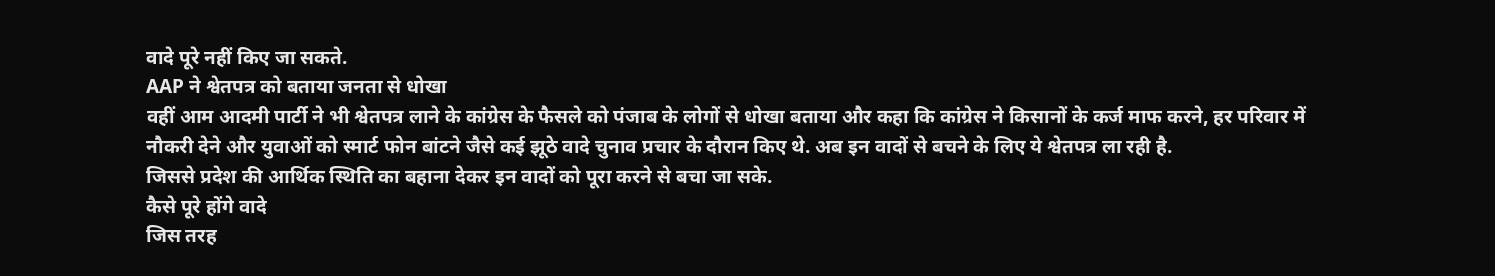वादे पूरे नहीं किए जा सकते.
AAP ने श्वेतपत्र को बताया जनता से धोखा
वहीं आम आदमी पार्टी ने भी श्वेतपत्र लाने के कांग्रेस के फैसले को पंजाब के लोगों से धोखा बताया और कहा कि कांग्रेस ने किसानों के कर्ज माफ करने, हर परिवार में
नौकरी देने और युवाओं को स्मार्ट फोन बांटने जैसे कई झूठे वादे चुनाव प्रचार के दौरान किए थे. अब इन वादों से बचने के लिए ये श्वेतपत्र ला रही है.
जिससे प्रदेश की आर्थिक स्थिति का बहाना देकर इन वादों को पूरा करने से बचा जा सके.
कैसे पूरे होंगे वादे
जिस तरह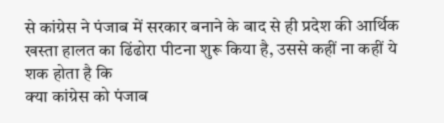से कांग्रेस ने पंजाब में सरकार बनाने के बाद से ही प्रदेश की आर्थिक खस्ता हालत का ढिंढोरा पीटना शुरू किया है, उससे कहीं ना कहीं ये शक होता है कि
क्या कांग्रेस को पंजाब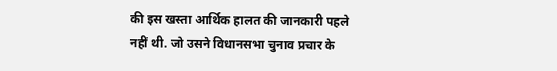की इस खस्ता आर्थिक हालत की जानकारी पहले नहीं थी. जो उसने विधानसभा चुनाव प्रचार के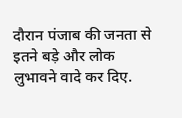दौरान पंजाब की जनता से इतने बड़े और लोक
लुभावने वादे कर दिए.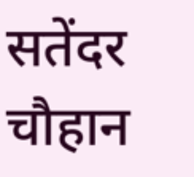सतेंदर चौहान